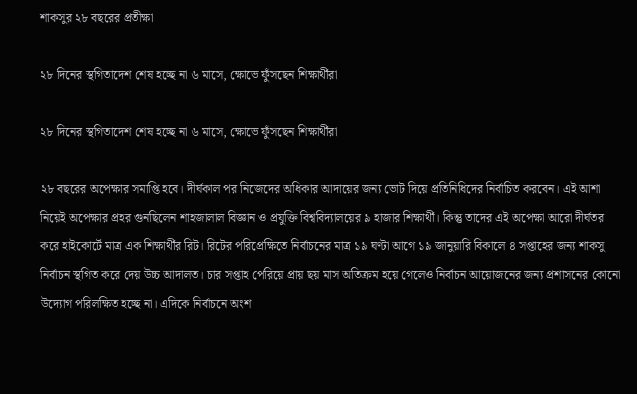শাকসুর ২৮ বছরের প্রতীক্ষা

২৮ দিনের স্থগিতাদেশ শেষ হচ্ছে না ৬ মাসে, ক্ষোভে ফুঁসছেন শিক্ষার্থীরা

২৮ দিনের স্থগিতাদেশ শেষ হচ্ছে না ৬ মাসে, ক্ষোভে ফুঁসছেন শিক্ষার্থীরা

২৮ বছরের অপেক্ষার সমাপ্তি হবে। দীর্ঘকাল পর নিজেদের অধিকার আদায়ের জন্য ভোট দিয়ে প্রতিনিধিদের নির্বাচিত করবেন। এই আশা নিয়েই অপেক্ষার প্রহর গুনছিলেন শাহজালাল বিজ্ঞান ও প্রযুক্তি বিশ্ববিদ্যালয়ের ৯ হাজার শিক্ষার্থী। কিন্তু তাদের এই অপেক্ষা আরো দীর্ঘতর করে হাইকোর্টে মাত্র এক শিক্ষার্থীর রিট। রিটের পরিপ্রেক্ষিতে নির্বাচনের মাত্র ১৯ ঘণ্টা আগে ১৯ জানুয়ারি বিকালে ৪ সপ্তাহের জন্য শাকসু নির্বাচন স্থগিত করে দেয় উচ্চ আদালত। চার সপ্তাহ পেরিয়ে প্রায় ছয় মাস অতিক্রম হয়ে গেলেও নির্বাচন আয়োজনের জন্য প্রশাসনের কোনো উদ্যোগ পরিলক্ষিত হচ্ছে না। এদিকে নির্বাচনে অংশ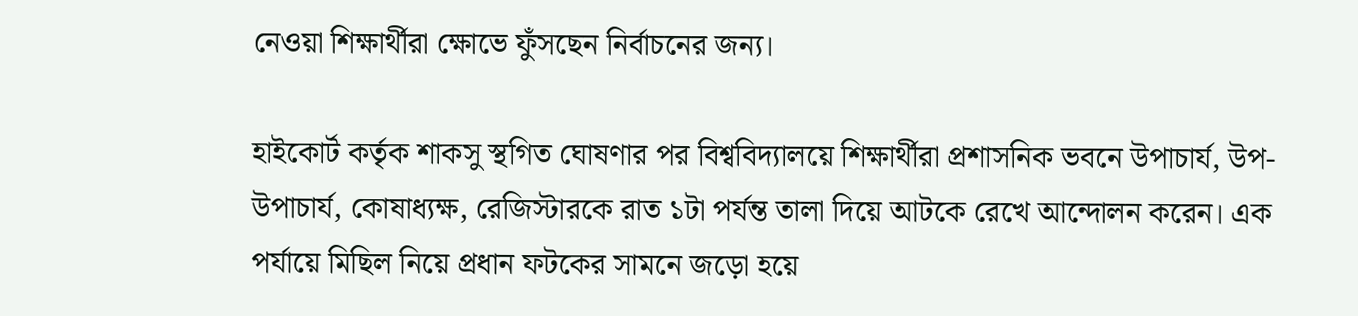নেওয়া শিক্ষার্থীরা ক্ষোভে ফুঁসছেন নির্বাচনের জন্য।

হাইকোর্ট কর্তৃক শাকসু স্থগিত ঘোষণার পর বিশ্ববিদ্যালয়ে শিক্ষার্থীরা প্রশাসনিক ভবনে উপাচার্য, উপ-উপাচার্য, কোষাধ্যক্ষ, রেজিস্টারকে রাত ১টা পর্যন্ত তালা দিয়ে আটকে রেখে আন্দোলন করেন। এক পর্যায়ে মিছিল নিয়ে প্রধান ফটকের সামনে জড়ো হয়ে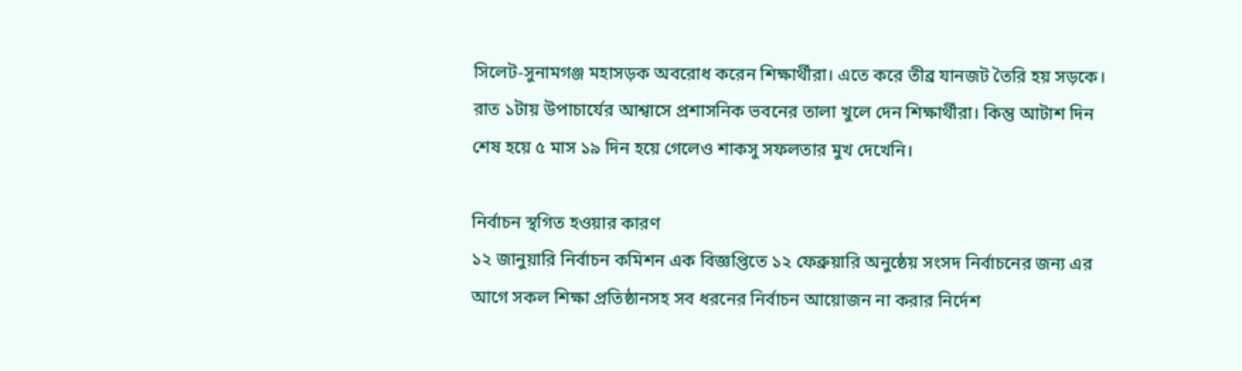সিলেট-সুনামগঞ্জ মহাসড়ক অবরোধ করেন শিক্ষার্থীরা। এতে করে তীব্র যানজট তৈরি হয় সড়কে। রাত ১টায় উপাচার্যের আশ্বাসে প্রশাসনিক ভবনের তালা খুলে দেন শিক্ষার্থীরা। কিন্তু আটাশ দিন শেষ হয়ে ৫ মাস ১৯ দিন হয়ে গেলেও শাকসু সফলতার মুখ দেখেনি।

নির্বাচন স্থগিত হওয়ার কারণ
১২ জানুয়ারি নির্বাচন কমিশন এক বিজ্ঞপ্তিতে ১২ ফেব্রুয়ারি অনুষ্ঠেয় সংসদ নির্বাচনের জন্য এর আগে সকল শিক্ষা প্রতিষ্ঠানসহ সব ধরনের নির্বাচন আয়োজন না করার নির্দেশ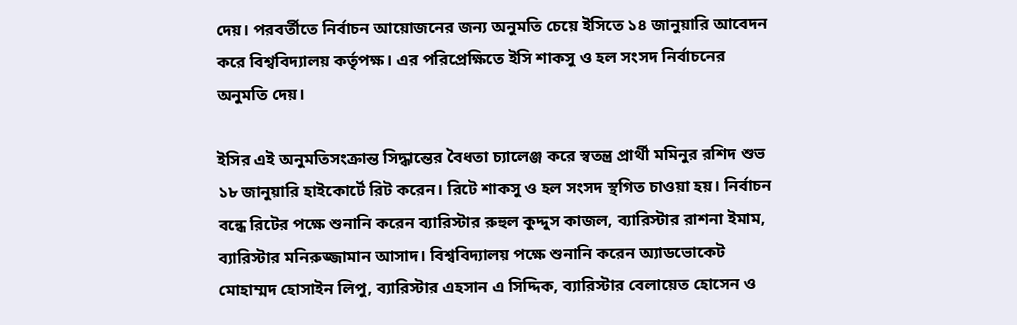দেয়। পরবর্তীতে নির্বাচন আয়োজনের জন্য অনুমতি চেয়ে ইসিতে ১৪ জানুয়ারি আবেদন করে বিশ্ববিদ্যালয় কর্তৃপক্ষ। এর পরিপ্রেক্ষিতে ইসি শাকসু ও হল সংসদ নির্বাচনের অনুমতি দেয়।

ইসির এই অনুমতিসংক্রান্ত সিদ্ধান্তের বৈধতা চ্যালেঞ্জ করে স্বতন্ত্র প্রার্থী মমিনুর রশিদ শুভ ১৮ জানুয়ারি হাইকোর্টে রিট করেন। রিটে শাকসু ও হল সংসদ স্থগিত চাওয়া হয়। নির্বাচন বন্ধে রিটের পক্ষে শুনানি করেন ব্যারিস্টার রুহুল কুদ্দুস কাজল, ব্যারিস্টার রাশনা ইমাম, ব্যারিস্টার মনিরুজ্জামান আসাদ। বিশ্ববিদ্যালয় পক্ষে শুনানি করেন অ্যাডভোকেট মোহাম্মদ হোসাইন লিপু, ব্যারিস্টার এহসান এ সিদ্দিক, ব্যারিস্টার বেলায়েত হোসেন ও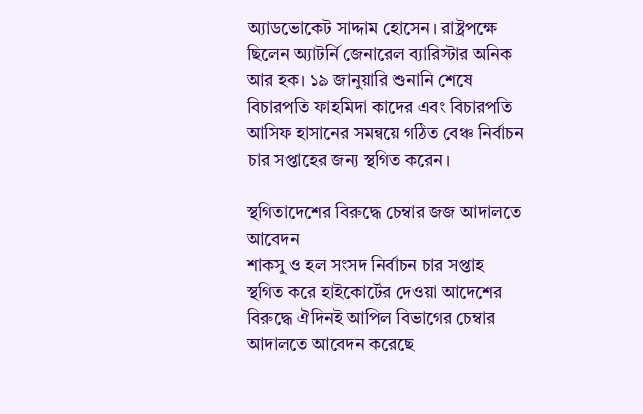অ্যাডভোকেট সাদ্দাম হোসেন। রাষ্ট্রপক্ষে ছিলেন অ্যাটর্নি জেনারেল ব্যারিস্টার অনিক আর হক। ১৯ জানুয়ারি শুনানি শেষে বিচারপতি ফাহমিদা কাদের এবং বিচারপতি আসিফ হাসানের সমন্বয়ে গঠিত বেঞ্চ নির্বাচন চার সপ্তাহের জন্য স্থগিত করেন।

স্থগিতাদেশের বিরুদ্ধে চেম্বার জজ আদালতে আবেদন
শাকসু ও হল সংসদ নির্বাচন চার সপ্তাহ স্থগিত করে হাইকোর্টের দেওয়া আদেশের বিরুদ্ধে ঐদিনই আপিল বিভাগের চেম্বার আদালতে আবেদন করেছে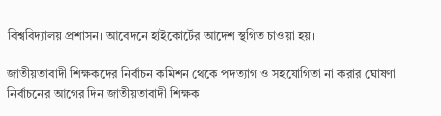বিশ্ববিদ্যালয় প্রশাসন। আবেদনে হাইকোর্টের আদেশ স্থগিত চাওয়া হয়।

জাতীয়তাবাদী শিক্ষকদের নির্বাচন কমিশন থেকে পদত্যাগ ও সহযোগিতা না করার ঘোষণা
নির্বাচনের আগের দিন জাতীয়তাবাদী শিক্ষক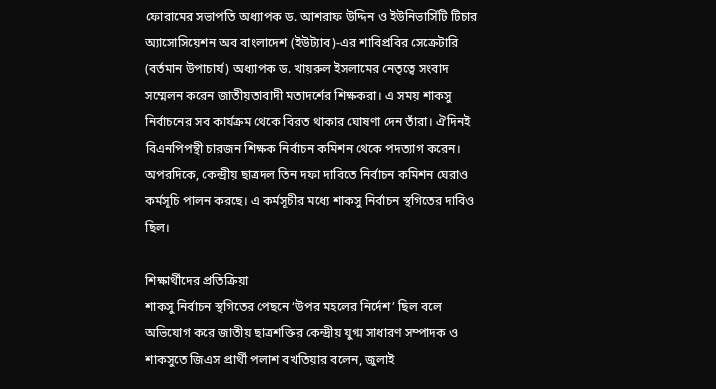ফোরামের সভাপতি অধ্যাপক ড. আশরাফ উদ্দিন ও ইউনিভার্সিটি টিচার অ্যাসোসিয়েশন অব বাংলাদেশ (ইউট্যাব)-এর শাবিপ্রবির সেক্রেটারি (বর্তমান উপাচার্য) অধ্যাপক ড. খায়রুল ইসলামের নেতৃত্বে সংবাদ সম্মেলন করেন জাতীয়তাবাদী মতাদর্শের শিক্ষকরা। এ সময় শাকসু নির্বাচনের সব কার্যক্রম থেকে বিরত থাকার ঘোষণা দেন তাঁরা। ঐদিনই বিএনপিপন্থী চারজন শিক্ষক নির্বাচন কমিশন থেকে পদত্যাগ করেন। অপরদিকে, কেন্দ্রীয় ছাত্রদল তিন দফা দাবিতে নির্বাচন কমিশন ঘেরাও কর্মসূচি পালন করছে। এ কর্মসূচীর মধ্যে শাকসু নির্বাচন স্থগিতের দাবিও ছিল।

শিক্ষার্থীদের প্রতিক্রিয়া
শাকসু নির্বাচন স্থগিতের পেছনে ‘উপর মহলের নির্দেশ’ ছিল বলে অভিযোগ করে জাতীয় ছাত্রশক্তির কেন্দ্রীয় যুগ্ম সাধারণ সম্পাদক ও শাকসুতে জিএস প্রার্থী পলাশ বখতিয়ার বলেন, জুলাই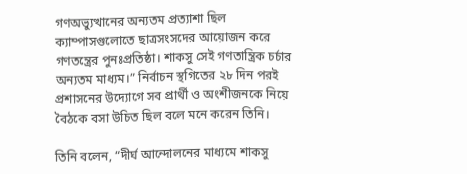গণঅভ্যুত্থানের অন্যতম প্রত্যাশা ছিল ক্যাম্পাসগুলোতে ছাত্রসংসদের আয়োজন করে গণতন্ত্রের পুনঃপ্রতিষ্ঠা। শাকসু সেই গণতান্ত্রিক চর্চার অন্যতম মাধ্যম।” নির্বাচন স্থগিতের ২৮ দিন পরই প্রশাসনের উদ্যোগে সব প্রার্থী ও অংশীজনকে নিয়ে বৈঠকে বসা উচিত ছিল বলে মনে করেন তিনি।

তিনি বলেন, “দীর্ঘ আন্দোলনের মাধ্যমে শাকসু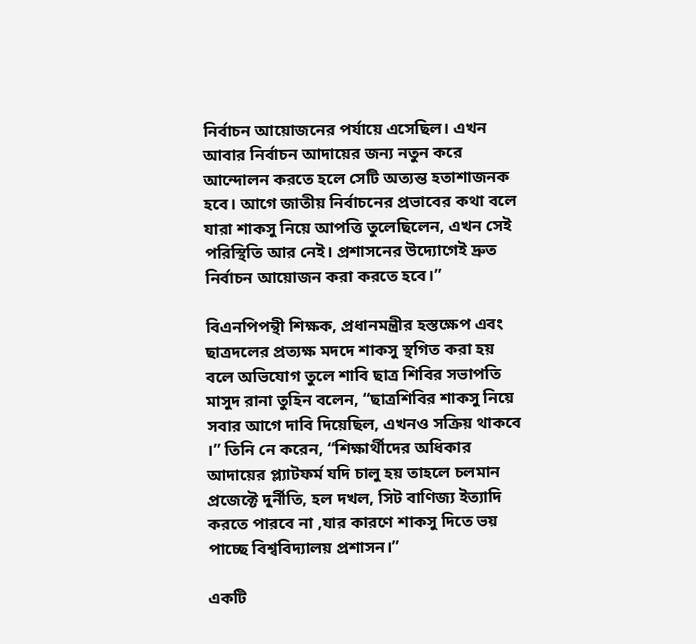নির্বাচন আয়োজনের পর্যায়ে এসেছিল। এখন আবার নির্বাচন আদায়ের জন্য নতুন করে আন্দোলন করতে হলে সেটি অত্যন্ত হতাশাজনক হবে। আগে জাতীয় নির্বাচনের প্রভাবের কথা বলে যারা শাকসু নিয়ে আপত্তি তুলেছিলেন, এখন সেই পরিস্থিতি আর নেই। প্রশাসনের উদ্যোগেই দ্রুত নির্বাচন আয়োজন করা করতে হবে।”

বিএনপিপন্থী শিক্ষক, প্রধানমন্ত্রীর হস্তক্ষেপ এবং ছাত্রদলের প্রত্যক্ষ মদদে শাকসু স্থগিত করা হয় বলে অভিযোগ তুলে শাবি ছাত্র শিবির সভাপতি মাসুদ রানা তুহিন বলেন, “ছাত্রশিবির শাকসু নিয়ে সবার আগে দাবি দিয়েছিল, এখনও সক্রিয় থাকবে ।” তিনি নে করেন, “শিক্ষার্থীদের অধিকার আদায়ের প্ল্যাটফর্ম যদি চালু হয় তাহলে চলমান প্রজেক্টে দুর্নীতি, হল দখল, সিট বাণিজ্য ইত্যাদি করতে পারবে না ,যার কারণে শাকসু দিতে ভয় পাচ্ছে বিশ্ববিদ্যালয় প্রশাসন।”

একটি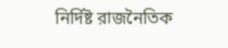নির্দিষ্ট রাজনৈতিক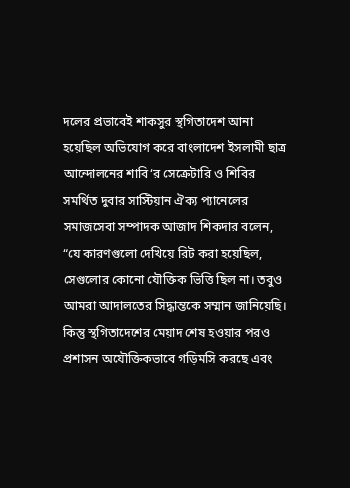দলের প্রভাবেই শাকসুর স্থগিতাদেশ আনা হয়েছিল অভিযোগ করে বাংলাদেশ ইসলামী ছাত্র আন্দোলনের শাবি‘র সেক্রেটারি ও শিবির সমর্থিত দুবার সাস্টিয়ান ঐক্য প্যানেলের সমাজসেবা সম্পাদক আজাদ শিকদার বলেন, “যে কারণগুলো দেখিয়ে রিট করা হয়েছিল, সেগুলোর কোনো যৌক্তিক ভিত্তি ছিল না। তবুও আমরা আদালতের সিদ্ধান্তকে সম্মান জানিয়েছি। কিন্তু স্থগিতাদেশের মেয়াদ শেষ হওয়ার পরও প্রশাসন অযৌক্তিকভাবে গড়িমসি করছে এবং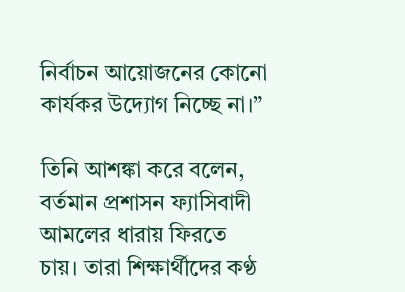নির্বাচন আয়োজনের কোনো কার্যকর উদ্যোগ নিচ্ছে না।”

তিনি আশঙ্কা করে বলেন, বর্তমান প্রশাসন ফ্যাসিবাদী আমলের ধারায় ফিরতে চায়। তারা শিক্ষার্থীদের কণ্ঠ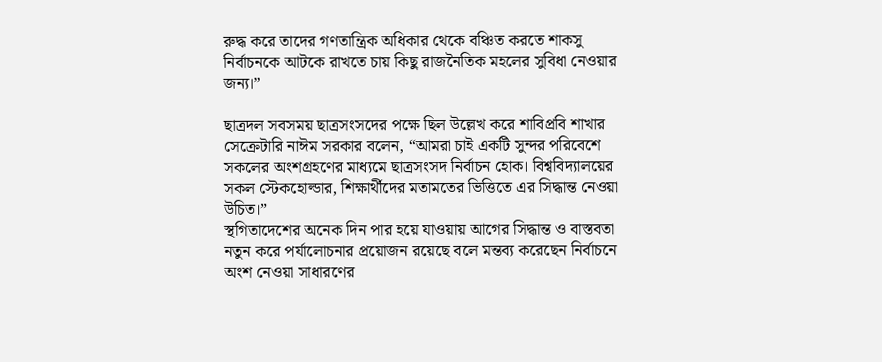রুদ্ধ করে তাদের গণতান্ত্রিক অধিকার থেকে বঞ্চিত করতে শাকসু নির্বাচনকে আটকে রাখতে চায় কিছু রাজনৈতিক মহলের সুবিধা নেওয়ার জন্য।”

ছাত্রদল সবসময় ছাত্রসংসদের পক্ষে ছিল উল্লেখ করে শাবিপ্রবি শাখার সেক্রেটারি নাঈম সরকার বলেন, “আমরা চাই একটি সুন্দর পরিবেশে সকলের অংশগ্রহণের মাধ্যমে ছাত্রসংসদ নির্বাচন হোক। বিশ্ববিদ্যালয়ের সকল স্টেকহোল্ডার, শিক্ষার্থীদের মতামতের ভিত্তিতে এর সিদ্ধান্ত নেওয়া উচিত।”
স্থগিতাদেশের অনেক দিন পার হয়ে যাওয়ায় আগের সিদ্ধান্ত ও বাস্তবতা নতুন করে পর্যালোচনার প্রয়োজন রয়েছে বলে মন্তব্য করেছেন নির্বাচনে অংশ নেওয়া সাধারণের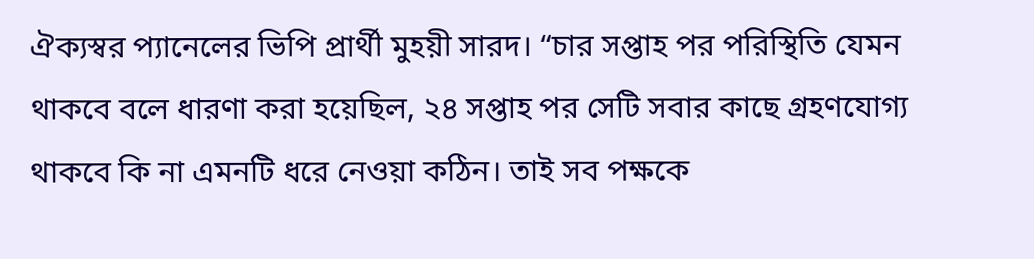ঐক্যস্বর প্যানেলের ভিপি প্রার্থী মুহয়ী সারদ। “চার সপ্তাহ পর পরিস্থিতি যেমন থাকবে বলে ধারণা করা হয়েছিল, ২৪ সপ্তাহ পর সেটি সবার কাছে গ্রহণযোগ্য থাকবে কি না এমনটি ধরে নেওয়া কঠিন। তাই সব পক্ষকে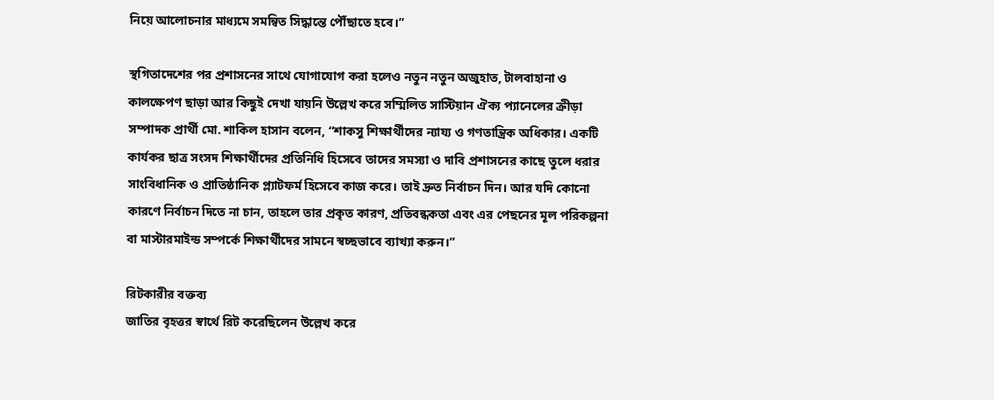নিয়ে আলোচনার মাধ্যমে সমন্বিত সিদ্ধান্তে পৌঁছাতে হবে।”

স্থগিতাদেশের পর প্রশাসনের সাথে যোগাযোগ করা হলেও নতুন নতুন অজুহাত, টালবাহানা ও কালক্ষেপণ ছাড়া আর কিছুই দেখা যায়নি উল্লেখ করে সম্মিলিত সাস্টিয়ান ঐক্য প্যানেলের ক্রীড়া সম্পাদক প্রার্থী মো. শাকিল হাসান বলেন, “শাকসু শিক্ষার্থীদের ন্যায্য ও গণতান্ত্রিক অধিকার। একটি কার্যকর ছাত্র সংসদ শিক্ষার্থীদের প্রতিনিধি হিসেবে তাদের সমস্যা ও দাবি প্রশাসনের কাছে তুলে ধরার সাংবিধানিক ও প্রাতিষ্ঠানিক প্ল্যাটফর্ম হিসেবে কাজ করে। তাই দ্রুত নির্বাচন দিন। আর যদি কোনো কারণে নির্বাচন দিতে না চান, তাহলে তার প্রকৃত কারণ, প্রতিবন্ধকতা এবং এর পেছনের মূল পরিকল্পনা বা মাস্টারমাইন্ড সম্পর্কে শিক্ষার্থীদের সামনে স্বচ্ছভাবে ব্যাখ্যা করুন।”

রিটকারীর বক্তব্য
জাতির বৃহত্তর স্বার্থে রিট করেছিলেন উল্লেখ করে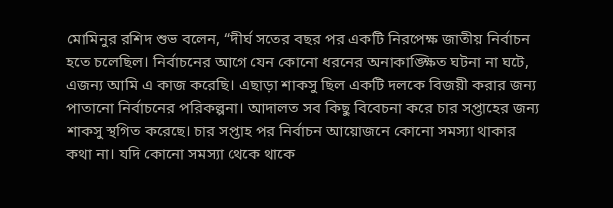মোমিনুর রশিদ শুভ বলেন, “দীর্ঘ সতের বছর পর একটি নিরপেক্ষ জাতীয় নির্বাচন হতে চলেছিল। নির্বাচনের আগে যেন কোনো ধরনের অনাকাঙ্ক্ষিত ঘটনা না ঘটে, এজন্য আমি এ কাজ করেছি। এছাড়া শাকসু ছিল একটি দলকে বিজয়ী করার জন্য পাতানো নির্বাচনের পরিকল্পনা। আদালত সব কিছু বিবেচনা করে চার সপ্তাহের জন্য শাকসু স্থগিত করেছে। চার সপ্তাহ পর নির্বাচন আয়োজনে কোনো সমস্যা থাকার কথা না। যদি কোনো সমস্যা থেকে থাকে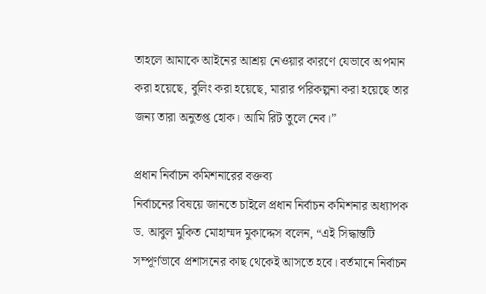তাহলে আমাকে আইনের আশ্রয় নেওয়ার কারণে যেভাবে অপমান করা হয়েছে, বুলিং করা হয়েছে, মারার পরিকল্পনা করা হয়েছে তার জন্য তারা অনুতপ্ত হোক। আমি রিট তুলে নেব।”

প্রধান নির্বাচন কমিশনারের বক্তব্য
নির্বাচনের বিষয়ে জানতে চাইলে প্রধান নির্বাচন কমিশনার অধ্যাপক ড. আবুল মুকিত মোহাম্মদ মুকাদ্দেস বলেন, “এই সিদ্ধান্তটি সম্পূর্ণভাবে প্রশাসনের কাছ থেকেই আসতে হবে। বর্তমানে নির্বাচন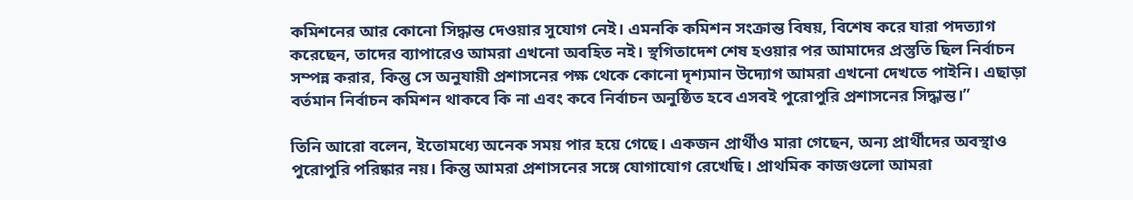কমিশনের আর কোনো সিদ্ধান্ত দেওয়ার সুযোগ নেই। এমনকি কমিশন সংক্রান্ত বিষয়, বিশেষ করে যারা পদত্যাগ করেছেন, তাদের ব্যাপারেও আমরা এখনো অবহিত নই। স্থগিতাদেশ শেষ হওয়ার পর আমাদের প্রস্তুতি ছিল নির্বাচন সম্পন্ন করার, কিন্তু সে অনুযায়ী প্রশাসনের পক্ষ থেকে কোনো দৃশ্যমান উদ্যোগ আমরা এখনো দেখতে পাইনি। এছাড়া বর্তমান নির্বাচন কমিশন থাকবে কি না এবং কবে নির্বাচন অনুষ্ঠিত হবে এসবই পুরোপুরি প্রশাসনের সিদ্ধান্ত।”

তিনি আরো বলেন, ইতোমধ্যে অনেক সময় পার হয়ে গেছে। একজন প্রার্থীও মারা গেছেন, অন্য প্রার্থীদের অবস্থাও পুরোপুরি পরিষ্কার নয়। কিন্তু আমরা প্রশাসনের সঙ্গে যোগাযোগ রেখেছি। প্রাথমিক কাজগুলো আমরা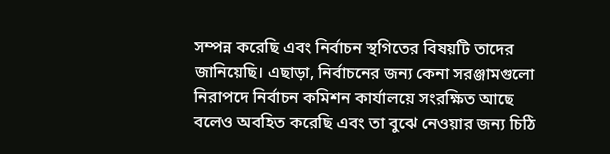সম্পন্ন করেছি এবং নির্বাচন স্থগিতের বিষয়টি তাদের জানিয়েছি। এছাড়া, নির্বাচনের জন্য কেনা সরঞ্জামগুলো নিরাপদে নির্বাচন কমিশন কার্যালয়ে সংরক্ষিত আছে বলেও অবহিত করেছি এবং তা বুঝে নেওয়ার জন্য চিঠি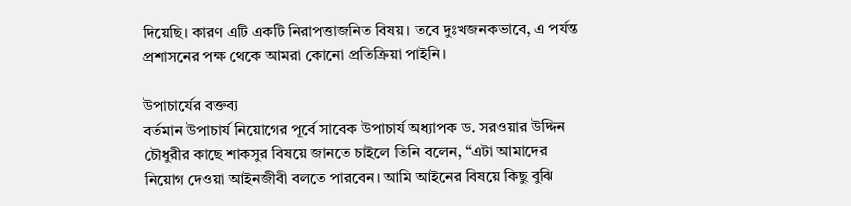দিয়েছি। কারণ এটি একটি নিরাপত্তাজনিত বিষয়। তবে দুঃখজনকভাবে, এ পর্যন্ত প্রশাসনের পক্ষ থেকে আমরা কোনো প্রতিক্রিয়া পাইনি।

উপাচার্যের বক্তব্য
বর্তমান উপাচার্য নিয়োগের পূর্বে সাবেক উপাচার্য অধ্যাপক ড. সরওয়ার উদ্দিন চৌধুরীর কাছে শাকসুর বিষয়ে জানতে চাইলে তিনি বলেন, “এটা আমাদের নিয়োগ দেওয়া আইনজীবী বলতে পারবেন। আমি আইনের বিষয়ে কিছু বুঝি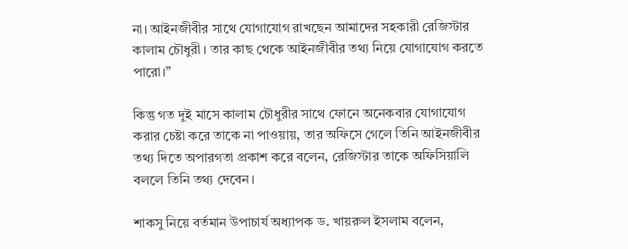না। আইনজীবীর সাথে যোগাযোগ রাখছেন আমাদের সহকারী রেজিস্টার কালাম চৌধুরী। তার কাছ থেকে আইনজীবীর তথ্য নিয়ে যোগাযোগ করতে পারো।”

কিন্তু গত দুই মাসে কালাম চৌধুরীর সাথে ফোনে অনেকবার যোগাযোগ করার চেষ্টা করে তাকে না পাওয়ায়, তার অফিসে গেলে তিনি আইনজীবীর তথ্য দিতে অপারগতা প্রকাশ করে বলেন, রেজিস্টার তাকে অফিসিয়ালি বললে তিনি তথ্য দেবেন।

শাকসু নিয়ে বর্তমান উপাচার্য অধ্যাপক ড. খায়রুল ইসলাম বলেন,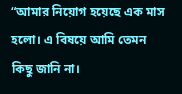“আমার নিয়োগ হয়েছে এক মাস হলো। এ বিষয়ে আমি তেমন কিছু জানি না।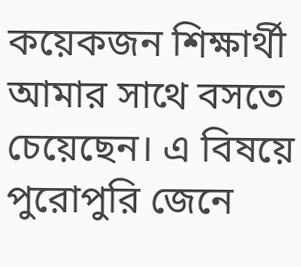কয়েকজন শিক্ষার্থী আমার সাথে বসতে চেয়েছেন। এ বিষয়ে পুরোপুরি জেনে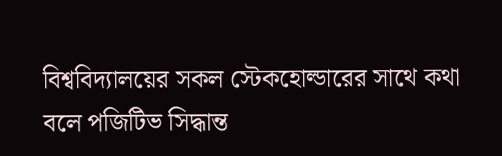বিশ্ববিদ্যালয়ের সকল স্টেকহোল্ডারের সাথে কথা বলে পজিটিভ সিদ্ধান্ত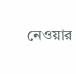নেওয়ার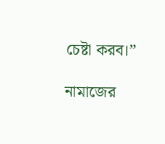চেষ্টা করব।”

নামাজের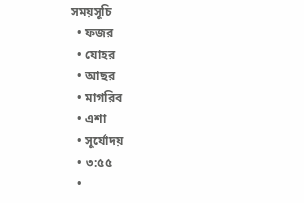সময়সূচি
  • ফজর
  • যোহর
  • আছর
  • মাগরিব
  • এশা
  • সূর্যোদয়
  • ৩:৫৫
  •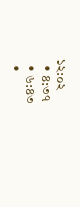১২:০২
  • ৪:৩৭
  • ৬:৪৩
  •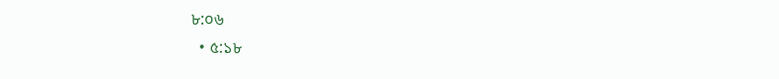৮:০৬
  • ৫:১৮